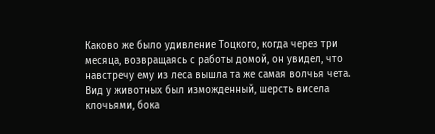Каково же было удивление Тоцкого, когда через три месяца, возвращаясь с работы домой, он увидел, что навстречу ему из леса вышла та же самая волчья чета. Вид у животных был изможденный, шерсть висела клочьями, бока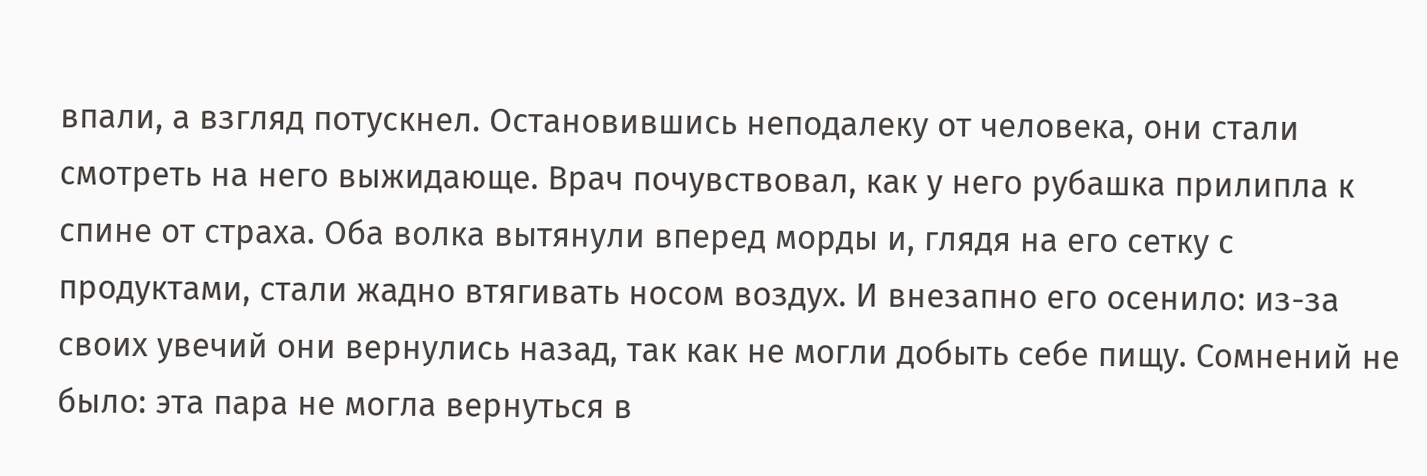впали, а взгляд потускнел. Остановившись неподалеку от человека, они стали смотреть на него выжидающе. Врач почувствовал, как у него рубашка прилипла к спине от страха. Оба волка вытянули вперед морды и, глядя на его сетку с продуктами, стали жадно втягивать носом воздух. И внезапно его осенило: из-за своих увечий они вернулись назад, так как не могли добыть себе пищу. Сомнений не было: эта пара не могла вернуться в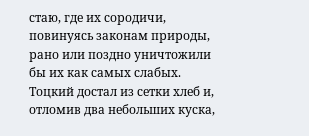стаю, где их сородичи, повинуясь законам природы, рано или поздно уничтожили бы их как самых слабых.
Тоцкий достал из сетки хлеб и, отломив два небольших куска,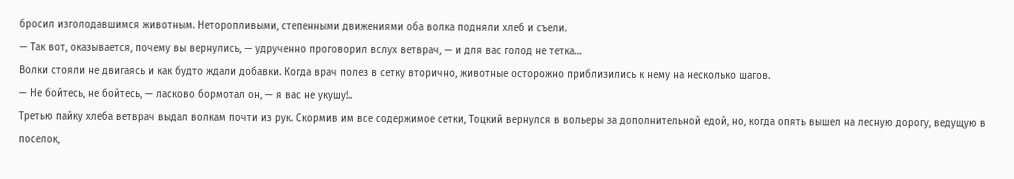бросил изголодавшимся животным. Неторопливыми, степенными движениями оба волка подняли хлеб и съели.
— Так вот, оказывается, почему вы вернулись, — удрученно проговорил вслух ветврач, — и для вас голод не тетка…
Волки стояли не двигаясь и как будто ждали добавки. Когда врач полез в сетку вторично, животные осторожно приблизились к нему на несколько шагов.
— Не бойтесь, не бойтесь, — ласково бормотал он, — я вас не укушу!..
Третью пайку хлеба ветврач выдал волкам почти из рук. Скормив им все содержимое сетки, Тоцкий вернулся в вольеры за дополнительной едой, но, когда опять вышел на лесную дорогу, ведущую в поселок,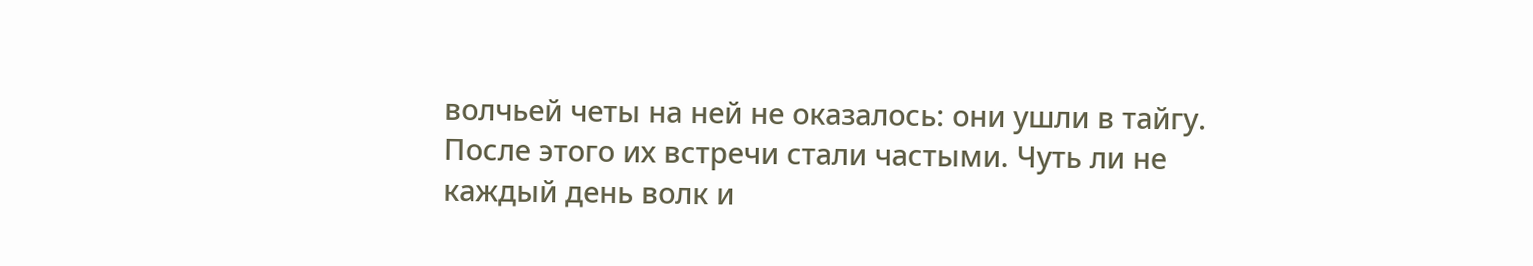волчьей четы на ней не оказалось: они ушли в тайгу.
После этого их встречи стали частыми. Чуть ли не каждый день волк и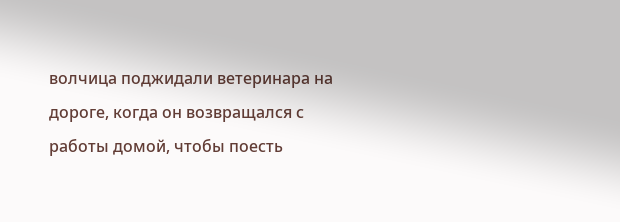волчица поджидали ветеринара на дороге, когда он возвращался с работы домой, чтобы поесть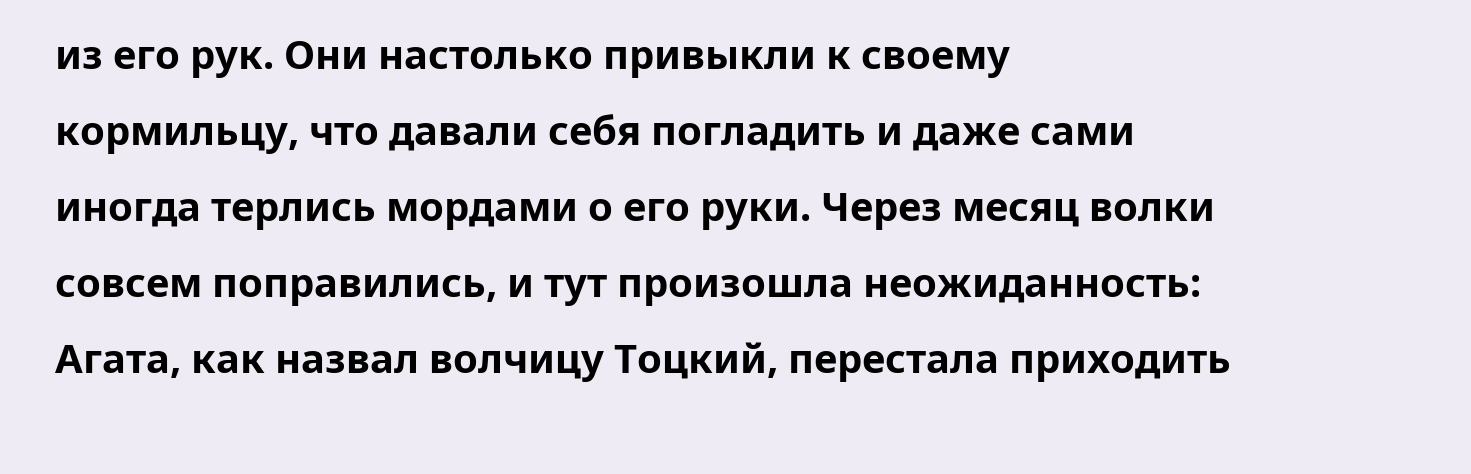из его рук. Они настолько привыкли к своему кормильцу, что давали себя погладить и даже сами иногда терлись мордами о его руки. Через месяц волки совсем поправились, и тут произошла неожиданность: Агата, как назвал волчицу Тоцкий, перестала приходить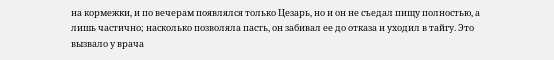на кормежки, и по вечерам появлялся только Цезарь, но и он не съедал пищу полностью, а лишь частично; насколько позволяла пасть, он забивал ее до отказа и уходил в тайгу. Это вызвало у врача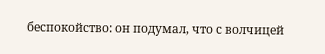беспокойство: он подумал, что с волчицей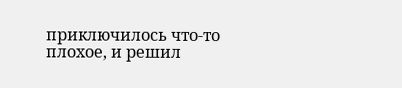приключилось что-то плохое, и решил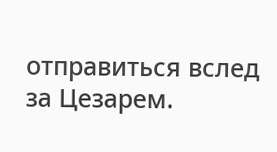отправиться вслед за Цезарем.